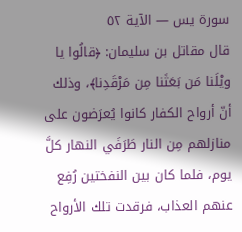سورة يس — الآية ٥٢
قال مقاتل بن سليمان: ﴿قالُوا يا ويْلَنا مَن بَعَثَنا مِن مَرْقَدِنا﴾، وذلك أنّ أرواح الكفار كانوا يُعرَضون على منازلهم مِن النار طَرَفَي النهار كلَّ يوم، فلما كان بين النفختين رُفِع عنهم العذاب، فرقدت تلك الأرواح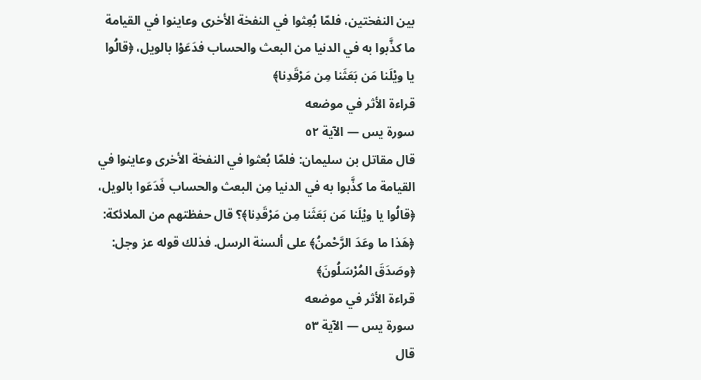بين النفختين، فلمّا بُعِثوا في النفخة الأخرى وعاينوا في القيامة ما كذَّبوا به في الدنيا من البعث والحساب فدَعَوْا بالويل، ﴿قالُوا يا ويْلَنا مَن بَعَثَنا مِن مَرْقَدِنا﴾
قراءة الأثر في موضعه
سورة يس — الآية ٥٢
قال مقاتل بن سليمان: فلمّا بُعثوا في النفخة الأخرى وعاينوا في القيامة ما كذَّبوا به في الدنيا مِن البعث والحساب فَدَعَوا بالويل، ﴿قالُوا يا ويْلَنا مَن بَعَثَنا مِن مَرْقَدِنا﴾؟ قال حفظتهم من الملائكة: ﴿هَذا ما وعَدَ الرَّحْمنُ﴾ على ألسنة الرسل. فذلك قوله عز وجل: ﴿وصَدَقَ المُرْسَلُونَ﴾
قراءة الأثر في موضعه
سورة يس — الآية ٥٣
قال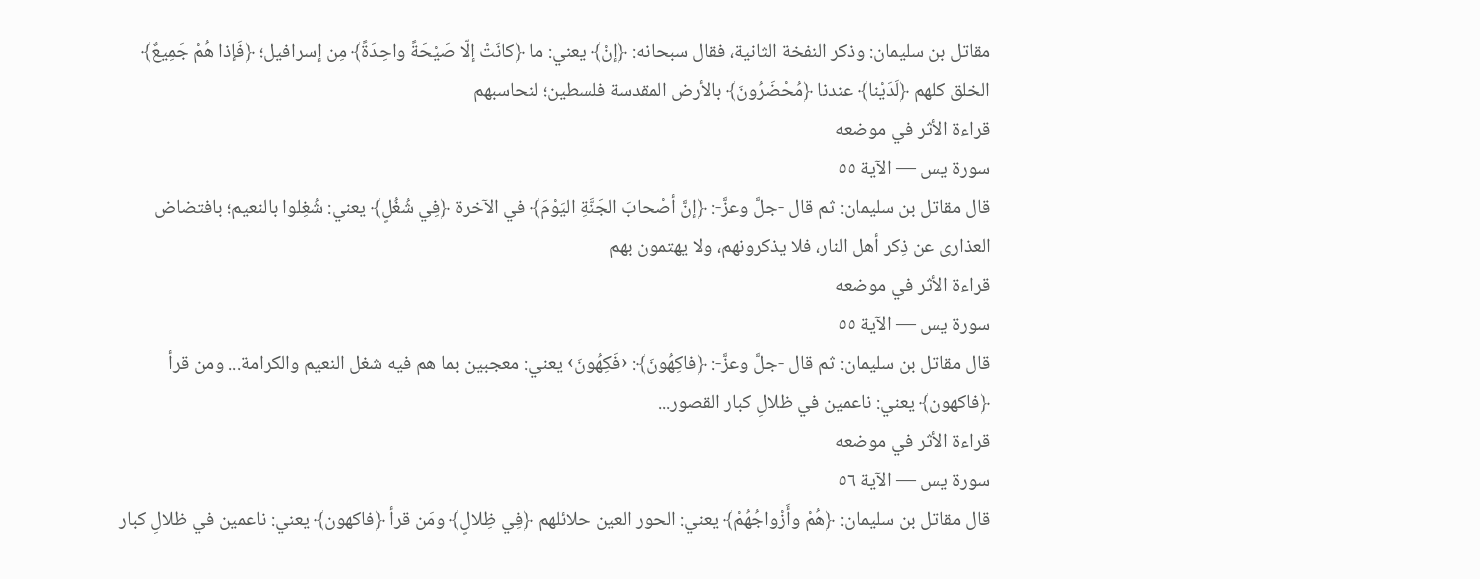مقاتل بن سليمان: وذكر النفخة الثانية، فقال سبحانه: ﴿إنْ﴾ يعني: ما ﴿كانَتْ إلّا صَيْحَةً واحِدَةً﴾ مِن إسرافيل؛ ﴿فَإذا هُمْ جَمِيعٌ﴾ الخلق كلهم ﴿لَدَيْنا﴾ عندنا ﴿مُحْضَرُونَ﴾ بالأرض المقدسة فلسطين؛ لنحاسبهم
قراءة الأثر في موضعه
سورة يس — الآية ٥٥
قال مقاتل بن سليمان: ثم قال -جلَّ وعزَّ-: ﴿إنَّ أصْحابَ الجَنَّةِ اليَوْمَ﴾ في الآخرة ﴿فِي شُغُلٍ﴾ يعني: شُغِلوا بالنعيم؛ بافتضاض العذارى عن ذِكر أهل النار، فلا يذكرونهم، ولا يهتمون بهم
قراءة الأثر في موضعه
سورة يس — الآية ٥٥
قال مقاتل بن سليمان: ثم قال -جلَّ وعزَّ-: ﴿فاكِهُونَ﴾: ‹فَكِهُونَ› يعني: معجبين بما هم فيه شغل النعيم والكرامة... ومن قرأ ﴿فاكهون﴾ يعني: ناعمين في ظلالِ كبار القصور...
قراءة الأثر في موضعه
سورة يس — الآية ٥٦
قال مقاتل بن سليمان: ﴿هُمْ وأَزْواجُهُمْ﴾ يعني: الحور العين حلائلهم ﴿فِي ظِلالٍ﴾ ومَن قرأ ﴿فاكهون﴾ يعني: ناعمين في ظلالِ كبار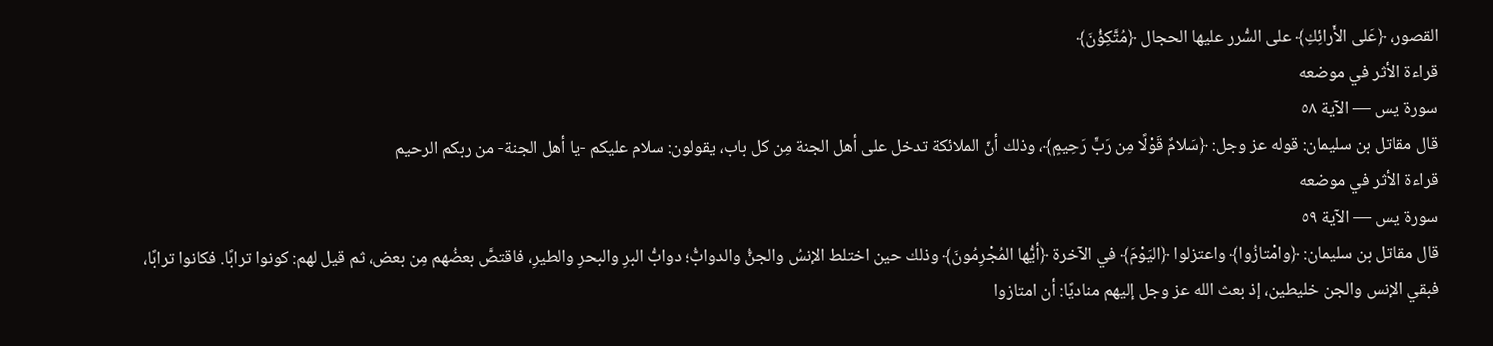القصور، ﴿عَلى الأَرائِكِ﴾ على السُّرر عليها الحجال ﴿مُتَّكِؤُنَ﴾
قراءة الأثر في موضعه
سورة يس — الآية ٥٨
قال مقاتل بن سليمان: قوله عز وجل: ﴿سَلامٌ قَوْلًا مِن رَبٍّ رَحِيمٍ﴾، وذلك أنّ الملائكة تدخل على أهل الجنة مِن كل باب، يقولون: سلام عليكم -يا أهل الجنة- من ربكم الرحيم
قراءة الأثر في موضعه
سورة يس — الآية ٥٩
قال مقاتل بن سليمان: ﴿وامْتازُوا﴾ واعتزلوا ﴿اليَوْمَ﴾ في الآخرة ﴿أيُّها المُجْرِمُونَ﴾ وذلك حين اختلط الإنسُ والجنُّ والدوابُّ؛ دوابُّ البرِ والبحرِ والطيرِ، فاقتصَّ بعضُهم مِن بعض، ثم قيل لهم: كونوا ترابًا. فكانوا ترابًا، فبقي الإنس والجن خليطين، إذ بعث الله عز وجل إليهم مناديًا: أن امتازوا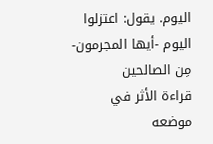اليوم. يقول: اعتزلوا اليوم -أيها المجرمون- مِن الصالحين
قراءة الأثر في موضعه